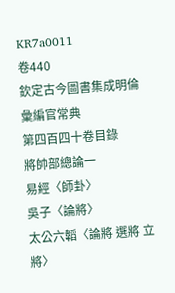KR7a0011
卷440
欽定古今圖書集成明倫彙編官常典
第四百四十卷目錄
將帥部總論一
易經〈師卦〉
吳子〈論將〉
太公六韜〈論將 選將 立將〉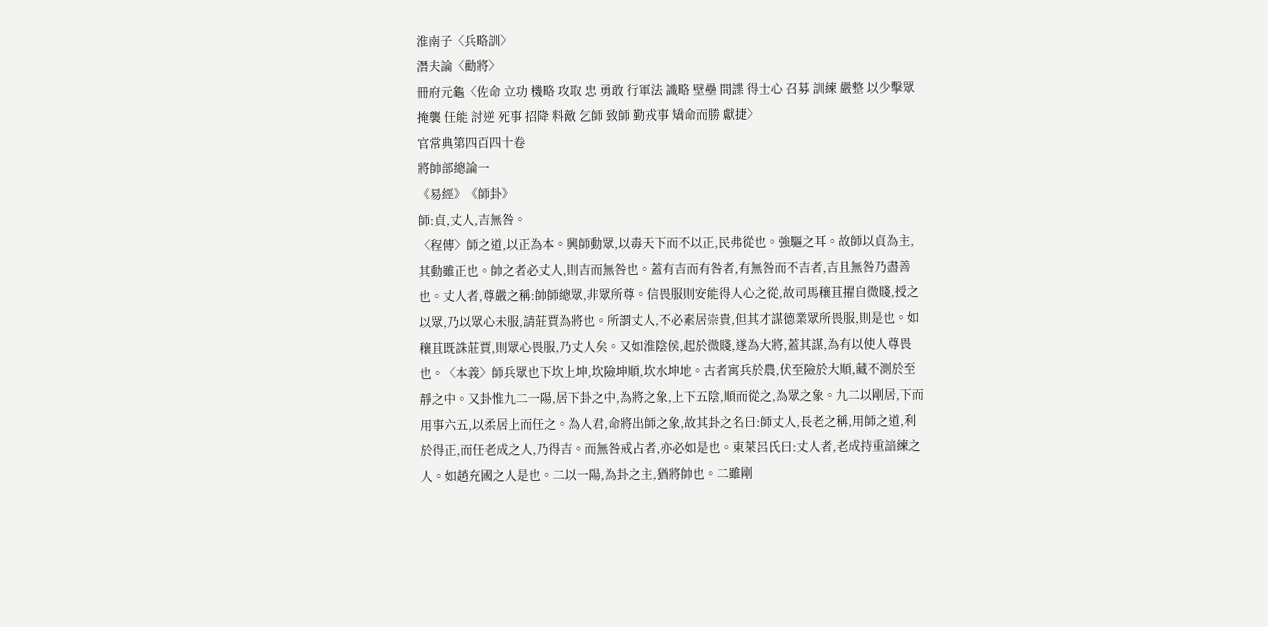淮南子〈兵略訓〉
潛夫論〈勸將〉
冊府元龜〈佐命 立功 機略 攻取 忠 勇敢 行軍法 識略 壁壘 間諜 得士心 召募 訓練 嚴整 以少擊眾 掩襲 任能 討逆 死事 招降 料敵 乞師 致師 勤戎事 矯命而勝 獻捷〉
官常典第四百四十卷
將帥部總論一
《易經》《師卦》
師:貞,丈人,吉無咎。
〈程傳〉師之道,以正為本。興師動眾,以毒天下而不以正,民弗從也。強驅之耳。故師以貞為主,其動雖正也。帥之者必丈人,則吉而無咎也。蓋有吉而有咎者,有無咎而不吉者,吉且無咎乃盡善也。丈人者,尊嚴之稱:帥師總眾,非眾所尊。信畏服則安能得人心之從,故司馬穰苴擢自微賤,授之以眾,乃以眾心未服,請莊賈為將也。所謂丈人,不必素居崇貴,但其才謀德業眾所畏服,則是也。如穰苴既誅莊賈,則眾心畏服,乃丈人矣。又如淮陰侯,起於微賤,遂為大將,蓋其謀,為有以使人尊畏也。〈本義〉師兵眾也下坎上坤,坎險坤順,坎水坤地。古者寓兵於農,伏至險於大順,藏不測於至靜之中。又卦惟九二一陽,居下卦之中,為將之象,上下五陰,順而從之,為眾之象。九二以剛居,下而用事六五,以柔居上而任之。為人君,命將出師之象,故其卦之名曰:師丈人,長老之稱,用師之道,利於得正,而任老成之人,乃得吉。而無咎戒占者,亦必如是也。東萊呂氏曰:丈人者,老成持重諳練之人。如趙充國之人是也。二以一陽,為卦之主,猶將帥也。二雖剛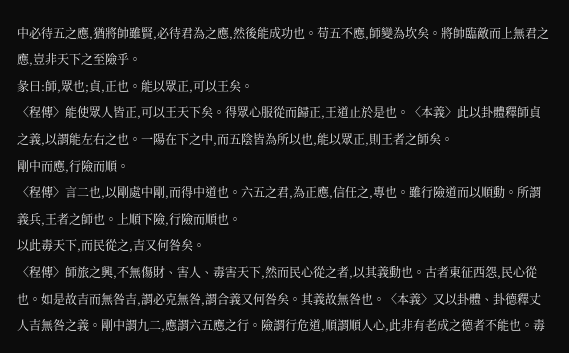中必待五之應,猶將帥雖賢,必待君為之應,然後能成功也。苟五不應,師變為坎矣。將帥臨敵而上無君之應,豈非天下之至險乎。
彖曰:師,眾也;貞,正也。能以眾正,可以王矣。
〈程傳〉能使眾人皆正,可以王天下矣。得眾心服從而歸正,王道止於是也。〈本義〉此以卦體釋師貞之義,以謂能左右之也。一陽在下之中,而五陰皆為所以也,能以眾正,則王者之師矣。
剛中而應,行險而順。
〈程傳〉言二也,以剛處中剛,而得中道也。六五之君,為正應,信任之,專也。雖行險道而以順動。所謂義兵,王者之師也。上順下險,行險而順也。
以此毒天下,而民從之,吉又何咎矣。
〈程傳〉師旅之興,不無傷財、害人、毒害天下,然而民心從之者,以其義動也。古者東征西怨,民心從也。如是故吉而無咎吉,謂必克無咎,謂合義又何咎矣。其義故無咎也。〈本義〉又以卦體、卦德釋丈人吉無咎之義。剛中謂九二,應謂六五應之行。險謂行危道,順謂順人心,此非有老成之德者不能也。毒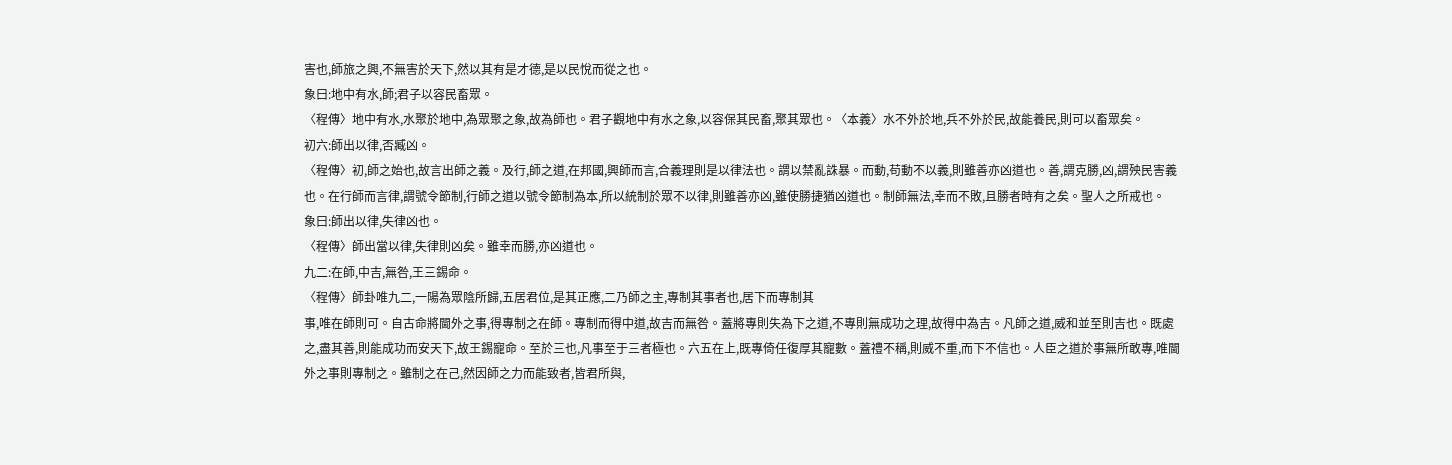害也,師旅之興,不無害於天下,然以其有是才德,是以民悅而從之也。
象曰:地中有水,師;君子以容民畜眾。
〈程傳〉地中有水,水聚於地中,為眾聚之象,故為師也。君子觀地中有水之象,以容保其民畜,聚其眾也。〈本義〉水不外於地,兵不外於民,故能養民,則可以畜眾矣。
初六:師出以律,否臧凶。
〈程傳〉初,師之始也,故言出師之義。及行,師之道,在邦國,興師而言,合義理則是以律法也。謂以禁亂誅暴。而動,苟動不以義,則雖善亦凶道也。善,謂克勝,凶,謂殃民害義也。在行師而言律,謂號令節制,行師之道以號令節制為本,所以統制於眾不以律,則雖善亦凶,雖使勝捷猶凶道也。制師無法,幸而不敗,且勝者時有之矣。聖人之所戒也。
象曰:師出以律,失律凶也。
〈程傳〉師出當以律,失律則凶矣。雖幸而勝,亦凶道也。
九二:在師,中吉,無咎,王三錫命。
〈程傳〉師卦唯九二,一陽為眾陰所歸,五居君位,是其正應,二乃師之主,專制其事者也,居下而專制其
事,唯在師則可。自古命將閫外之事,得專制之在師。專制而得中道,故吉而無咎。蓋將專則失為下之道,不專則無成功之理,故得中為吉。凡師之道,威和並至則吉也。既處之,盡其善,則能成功而安天下,故王錫寵命。至於三也,凡事至于三者極也。六五在上,既專倚任復厚其寵數。蓋禮不稱,則威不重,而下不信也。人臣之道於事無所敢專,唯閫外之事則專制之。雖制之在己,然因師之力而能致者,皆君所與,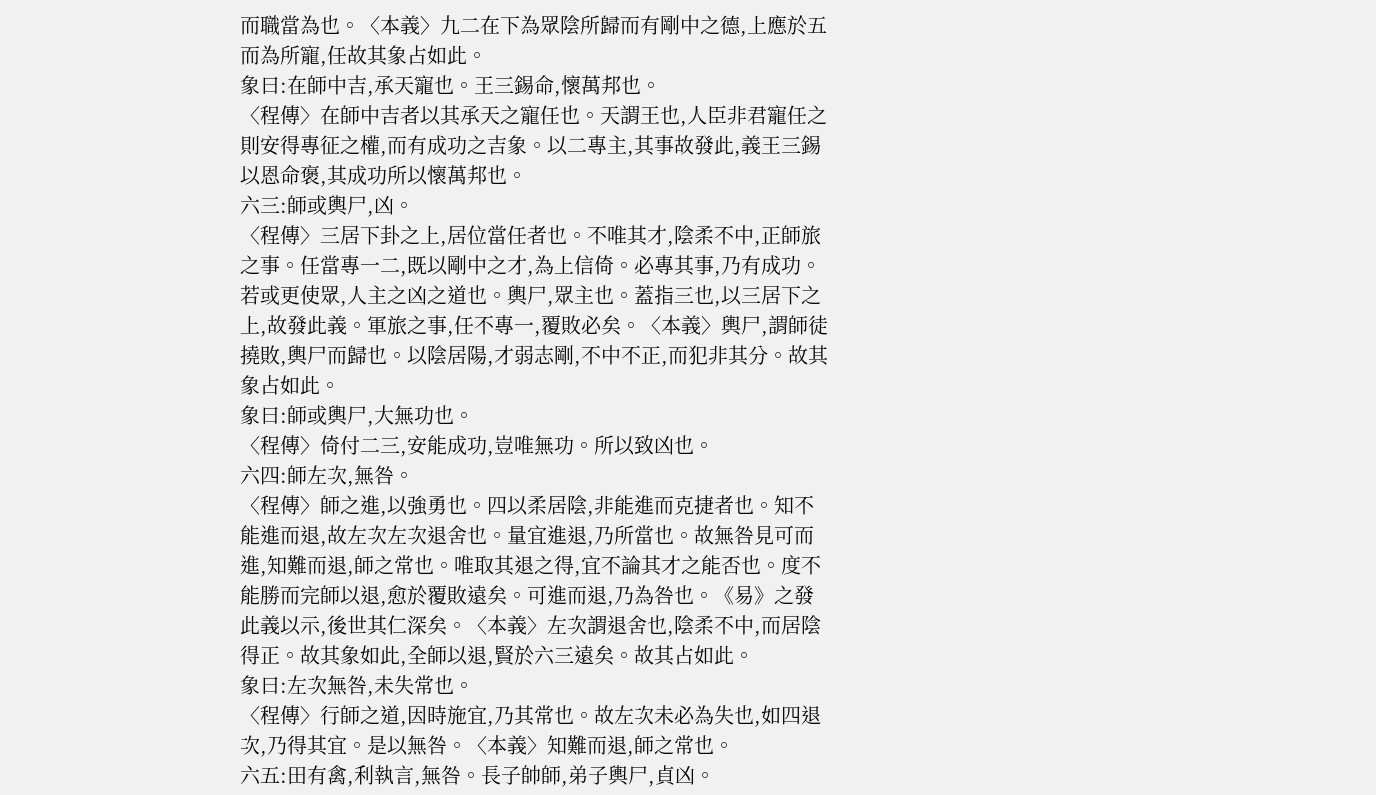而職當為也。〈本義〉九二在下為眾陰所歸而有剛中之德,上應於五而為所寵,任故其象占如此。
象曰:在師中吉,承天寵也。王三錫命,懷萬邦也。
〈程傳〉在師中吉者以其承天之寵任也。天謂王也,人臣非君寵任之則安得專征之權,而有成功之吉象。以二專主,其事故發此,義王三錫以恩命褒,其成功所以懷萬邦也。
六三:師或輿尸,凶。
〈程傳〉三居下卦之上,居位當任者也。不唯其才,陰柔不中,正師旅之事。任當專一二,既以剛中之才,為上信倚。必專其事,乃有成功。若或更使眾,人主之凶之道也。輿尸,眾主也。蓋指三也,以三居下之上,故發此義。軍旅之事,任不專一,覆敗必矣。〈本義〉輿尸,謂師徒撓敗,輿尸而歸也。以陰居陽,才弱志剛,不中不正,而犯非其分。故其象占如此。
象曰:師或輿尸,大無功也。
〈程傳〉倚付二三,安能成功,豈唯無功。所以致凶也。
六四:師左次,無咎。
〈程傳〉師之進,以強勇也。四以柔居陰,非能進而克捷者也。知不能進而退,故左次左次退舍也。量宜進退,乃所當也。故無咎見可而進,知難而退,師之常也。唯取其退之得,宜不論其才之能否也。度不能勝而完師以退,愈於覆敗遠矣。可進而退,乃為咎也。《易》之發此義以示,後世其仁深矣。〈本義〉左次謂退舍也,陰柔不中,而居陰得正。故其象如此,全師以退,賢於六三遠矣。故其占如此。
象曰:左次無咎,未失常也。
〈程傳〉行師之道,因時施宜,乃其常也。故左次未必為失也,如四退次,乃得其宜。是以無咎。〈本義〉知難而退,師之常也。
六五:田有禽,利執言,無咎。長子帥師,弟子輿尸,貞凶。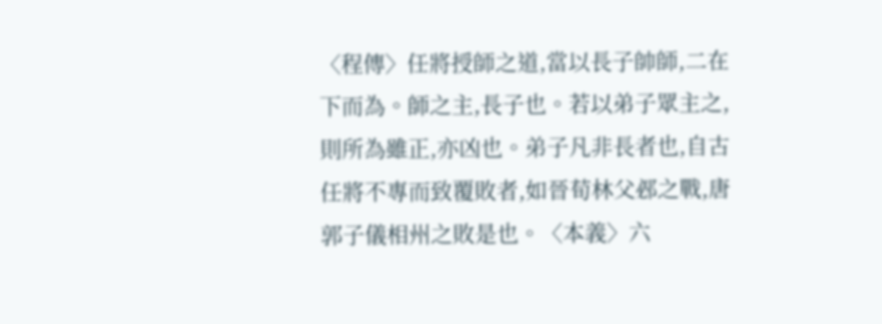〈程傳〉任將授師之道,當以長子帥師,二在下而為。師之主,長子也。若以弟子眾主之,則所為雖正,亦凶也。弟子凡非長者也,自古任將不專而致覆敗者,如晉荀林父邲之戰,唐郭子儀相州之敗是也。〈本義〉六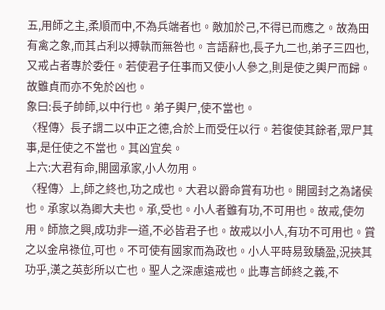五,用師之主,柔順而中,不為兵端者也。敵加於己,不得已而應之。故為田有禽之象,而其占利以搏執而無咎也。言語辭也,長子九二也,弟子三四也,又戒占者專於委任。若使君子任事而又使小人參之,則是使之輿尸而歸。故雖貞而亦不免於凶也。
象曰:長子帥師,以中行也。弟子輿尸,使不當也。
〈程傳〉長子謂二以中正之德,合於上而受任以行。若復使其餘者,眾尸其事,是任使之不當也。其凶宜矣。
上六:大君有命,開國承家,小人勿用。
〈程傳〉上,師之終也,功之成也。大君以爵命賞有功也。開國封之為諸侯也。承家以為卿大夫也。承,受也。小人者雖有功,不可用也。故戒,使勿用。師旅之興,成功非一道,不必皆君子也。故戒以小人,有功不可用也。賞之以金帛祿位,可也。不可使有國家而為政也。小人平時易致驕盈,況挾其功乎,漢之英彭所以亡也。聖人之深慮遠戒也。此專言師終之義,不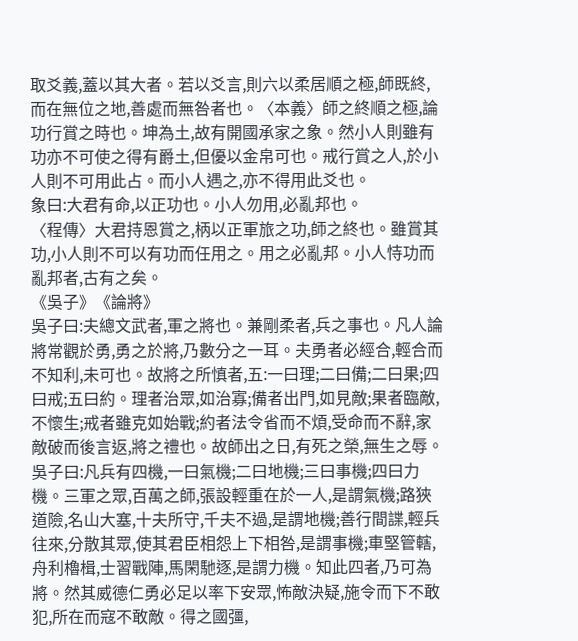取爻義,蓋以其大者。若以爻言,則六以柔居順之極,師既終,而在無位之地,善處而無咎者也。〈本義〉師之終順之極,論功行賞之時也。坤為土,故有開國承家之象。然小人則雖有功亦不可使之得有爵土,但優以金帛可也。戒行賞之人,於小人則不可用此占。而小人遇之,亦不得用此爻也。
象曰:大君有命,以正功也。小人勿用,必亂邦也。
〈程傳〉大君持恩賞之,柄以正軍旅之功,師之終也。雖賞其功,小人則不可以有功而任用之。用之必亂邦。小人恃功而亂邦者,古有之矣。
《吳子》《論將》
吳子曰:夫總文武者,軍之將也。兼剛柔者,兵之事也。凡人論將常觀於勇,勇之於將,乃數分之一耳。夫勇者必經合,輕合而不知利,未可也。故將之所慎者,五:一曰理;二曰備;二曰果;四曰戒;五曰約。理者治眾,如治寡;備者出門,如見敵;果者臨敵,不懷生;戒者雖克如始戰;約者法令省而不煩,受命而不辭,家敵破而後言返,將之禮也。故師出之日,有死之榮,無生之辱。吳子曰:凡兵有四機,一曰氣機;二曰地機;三曰事機;四曰力機。三軍之眾,百萬之師,張設輕重在於一人,是謂氣機;路狹道險,名山大塞,十夫所守,千夫不過,是謂地機;善行間諜,輕兵往來,分散其眾,使其君臣相怨上下相咎,是謂事機;車堅管轄,舟利櫓楫,士習戰陣,馬閑馳逐,是謂力機。知此四者,乃可為將。然其威德仁勇必足以率下安眾,怖敵決疑,施令而下不敢犯,所在而寇不敢敵。得之國彊,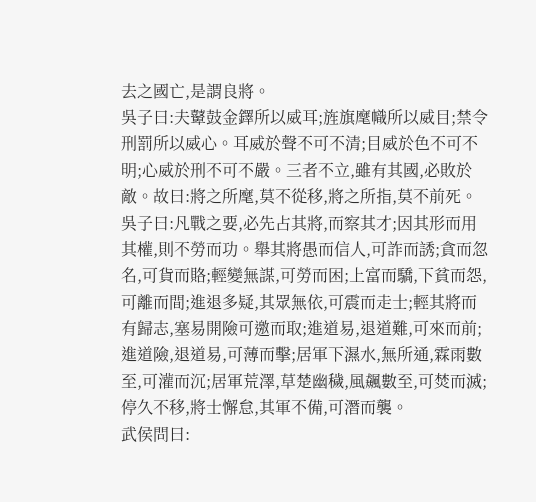去之國亡,是謂良將。
吳子曰:夫鼙鼓金鐸所以威耳;旌旗麾幟所以威目;禁令刑罰所以威心。耳威於聲不可不清;目威於色不可不明;心威於刑不可不嚴。三者不立,雖有其國,必敗於敵。故曰:將之所麾,莫不從移,將之所指,莫不前死。
吳子曰:凡戰之要,必先占其將,而察其才;因其形而用其權,則不勞而功。舉其將愚而信人,可詐而誘;貪而忽名,可貨而賂;輕變無謀,可勞而困;上富而驕,下貧而怨,可離而間;進退多疑,其眾無依,可震而走士;輕其將而有歸志,塞易開險可邀而取;進道易,退道難,可來而前;進道險,退道易,可薄而擊;居軍下濕水,無所通,霖雨數至,可灌而沉;居軍荒澤,草楚幽穢,風飆數至,可焚而滅;停久不移,將士懈怠,其軍不備,可潛而襲。
武侯問曰: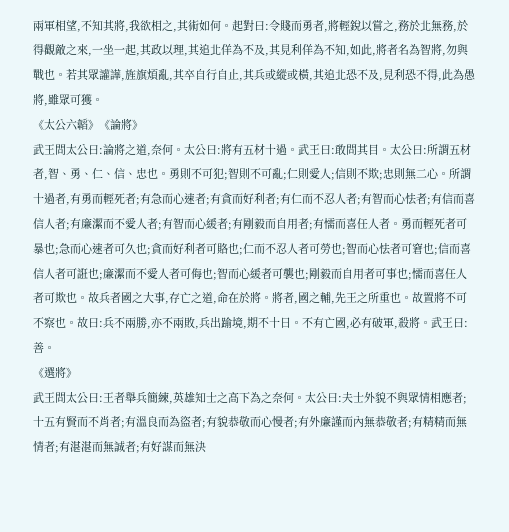兩軍相望,不知其將,我欲相之,其術如何。起對曰:令賤而勇者,將輕銳以嘗之,務於北無務,於得觀敵之來,一坐一起,其政以理,其追北佯為不及,其見利佯為不知,如此,將者名為智將,勿與戰也。若其眾讙譁,旌旗煩亂,其卒自行自止,其兵或縱或橫,其追北恐不及,見利恐不得,此為愚將,雖眾可獲。
《太公六韜》《論將》
武王問太公曰:論將之道,奈何。太公曰:將有五材十過。武王曰:敢問其目。太公曰:所謂五材者,智、勇、仁、信、忠也。勇則不可犯;智則不可亂;仁則愛人;信則不欺;忠則無二心。所謂十過者,有勇而輕死者;有急而心速者;有貪而好利者;有仁而不忍人者;有智而心怯者;有信而喜信人者;有廉潔而不愛人者;有智而心緩者;有剛毅而自用者;有懦而喜任人者。勇而輕死者可暴也;急而心速者可久也;貪而好利者可賂也;仁而不忍人者可勞也;智而心怯者可窘也;信而喜信人者可誑也;廉潔而不愛人者可侮也;智而心緩者可襲也;剛毅而自用者可事也;懦而喜任人者可欺也。故兵者國之大事,存亡之道,命在於將。將者,國之輔,先王之所重也。故置將不可不察也。故曰:兵不兩勝,亦不兩敗,兵出踰境,期不十日。不有亡國,必有破軍,殺將。武王曰:善。
《選將》
武王問太公曰:王者舉兵簡練,英雄知士之高下為之奈何。太公曰:夫士外貌不與眾情相應者;十五有賢而不肖者;有溫良而為盜者;有貌恭敬而心慢者;有外廉謹而內無恭敬者;有精精而無情者;有湛湛而無誠者;有好謀而無決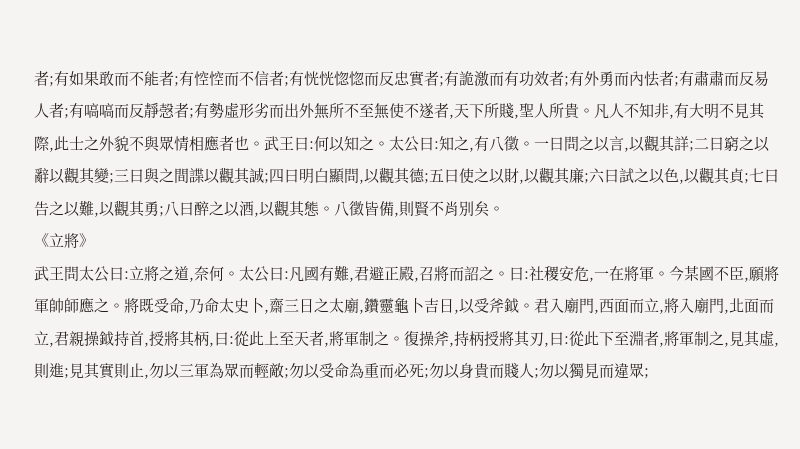者;有如果敢而不能者;有悾悾而不信者;有恍恍惚惚而反忠實者;有詭激而有功效者;有外勇而內怯者;有肅肅而反易人者;有嗃嗃而反靜愨者;有勢虛形劣而出外無所不至無使不遂者,天下所賤,聖人所貴。凡人不知非,有大明不見其際,此士之外貌不與眾情相應者也。武王曰:何以知之。太公曰:知之,有八徵。一曰問之以言,以觀其詳;二曰窮之以辭以觀其變;三曰與之間諜以觀其誠;四曰明白顯問,以觀其德;五曰使之以財,以觀其廉;六曰試之以色,以觀其貞;七曰告之以難,以觀其勇;八曰醉之以酒,以觀其態。八徵皆備,則賢不肖別矣。
《立將》
武王問太公曰:立將之道,奈何。太公曰:凡國有難,君避正殿,召將而詔之。曰:社稷安危,一在將軍。今某國不臣,願將軍帥師應之。將既受命,乃命太史卜,齋三日之太廟,鑽靈龜卜吉日,以受斧鉞。君入廟門,西面而立,將入廟門,北面而立,君親操鉞持首,授將其柄,曰:從此上至天者,將軍制之。復操斧,持柄授將其刃,曰:從此下至淵者,將軍制之,見其虛,則進;見其實則止,勿以三軍為眾而輕敵;勿以受命為重而必死;勿以身貴而賤人;勿以獨見而違眾;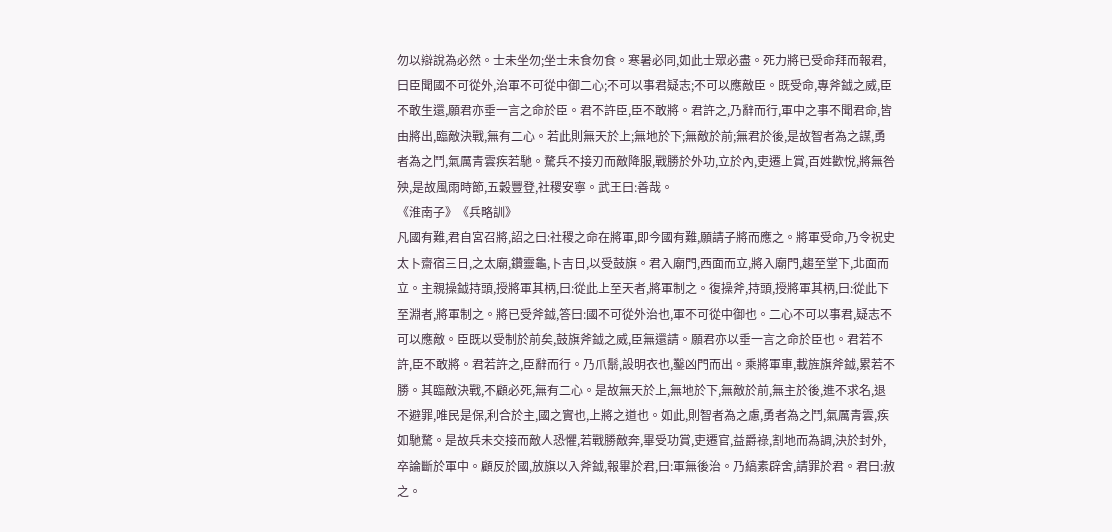勿以辯說為必然。士未坐勿;坐士未食勿食。寒暑必同,如此士眾必盡。死力將已受命拜而報君,曰臣聞國不可從外,治軍不可從中御二心;不可以事君疑志;不可以應敵臣。既受命,專斧鉞之威,臣不敢生還,願君亦垂一言之命於臣。君不許臣,臣不敢將。君許之,乃辭而行,軍中之事不聞君命,皆由將出,臨敵決戰,無有二心。若此則無天於上;無地於下;無敵於前;無君於後,是故智者為之謀,勇者為之鬥,氣厲青雲疾若馳。騖兵不接刃而敵降服,戰勝於外功,立於內,吏遷上賞,百姓歡悅,將無咎殃,是故風雨時節,五糓豐登,社稷安寧。武王曰:善哉。
《淮南子》《兵略訓》
凡國有難,君自宮召將,詔之曰:社稷之命在將軍,即今國有難,願請子將而應之。將軍受命,乃令祝史太卜齋宿三日,之太廟,鑽靈龜,卜吉日,以受鼓旗。君入廟門,西面而立,將入廟門,趨至堂下,北面而立。主親操鉞持頭,授將軍其柄,曰:從此上至天者,將軍制之。復操斧,持頭,授將軍其柄,曰:從此下至淵者,將軍制之。將已受斧鉞,答曰:國不可從外治也,軍不可從中御也。二心不可以事君,疑志不可以應敵。臣既以受制於前矣,鼓旗斧鉞之威,臣無還請。願君亦以垂一言之命於臣也。君若不許,臣不敢將。君若許之,臣辭而行。乃爪鬋,設明衣也,鑿凶門而出。乘將軍車,載旌旗斧鉞,累若不勝。其臨敵決戰,不顧必死,無有二心。是故無天於上,無地於下,無敵於前,無主於後,進不求名,退不避罪,唯民是保,利合於主,國之實也,上將之道也。如此,則智者為之慮,勇者為之鬥,氣厲青雲,疾如馳騖。是故兵未交接而敵人恐懼,若戰勝敵奔,畢受功賞,吏遷官,益爵祿,割地而為調,決於封外,卒論斷於軍中。顧反於國,放旗以入斧鉞,報畢於君,曰:軍無後治。乃縞素辟舍,請罪於君。君曰:赦之。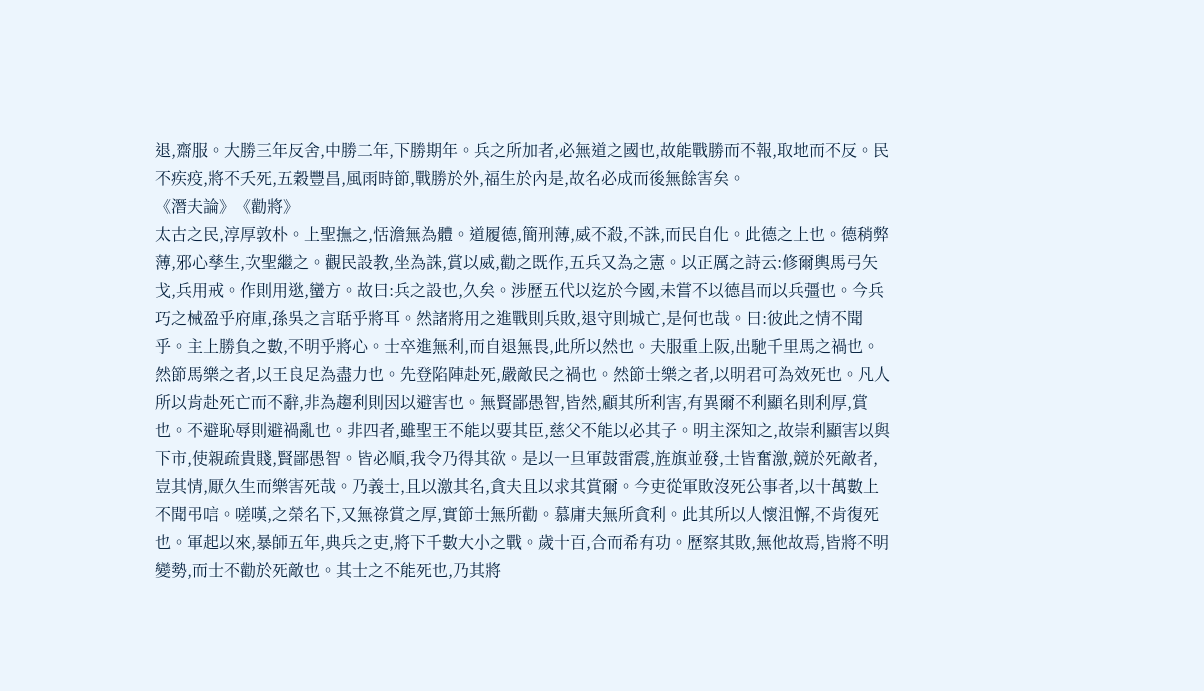退,齋服。大勝三年反舍,中勝二年,下勝期年。兵之所加者,必無道之國也,故能戰勝而不報,取地而不反。民不疾疫,將不夭死,五穀豐昌,風雨時節,戰勝於外,福生於內是,故名必成而後無餘害矣。
《潛夫論》《勸將》
太古之民,淳厚敦朴。上聖撫之,恬澹無為體。道履德,簡刑薄,威不殺,不誅,而民自化。此德之上也。德稍弊薄,邪心孳生,次聖繼之。觀民設教,坐為誅,賞以威,勸之既作,五兵又為之憲。以正厲之詩云:修爾輿馬弓矢戈,兵用戒。作則用逖,蠻方。故曰:兵之設也,久矣。涉歷五代以迄於今國,未嘗不以德昌而以兵彊也。今兵巧之械盈乎府庫,孫吳之言聒乎將耳。然諸將用之進戰則兵敗,退守則城亡,是何也哉。曰:彼此之情不聞乎。主上勝負之數,不明乎將心。士卒進無利,而自退無畏,此所以然也。夫服重上阪,出馳千里馬之禍也。然節馬樂之者,以王良足為盡力也。先登陷陣赴死,嚴敵民之禍也。然節士樂之者,以明君可為效死也。凡人所以肯赴死亡而不辭,非為趨利則因以避害也。無賢鄙愚智,皆然,顧其所利害,有異爾不利顯名則利厚,賞也。不避恥辱則避禍亂也。非四者,雖聖王不能以要其臣,慈父不能以必其子。明主深知之,故崇利顯害以與下市,使親疏貴賤,賢鄙愚智。皆必順,我令乃得其欲。是以一旦軍鼓雷震,旌旗並發,士皆奮激,競於死敵者,豈其情,厭久生而樂害死哉。乃義士,且以激其名,貪夫且以求其賞爾。今吏從軍敗沒死公事者,以十萬數上不聞弔唁。嗟嘆,之榮名下,又無祿賞之厚,實節士無所勸。慕庸夫無所貪利。此其所以人懷沮懈,不肯復死也。軍起以來,暴師五年,典兵之吏,將下千數大小之戰。歲十百,合而希有功。歷察其敗,無他故焉,皆將不明變勢,而士不勸於死敵也。其士之不能死也,乃其將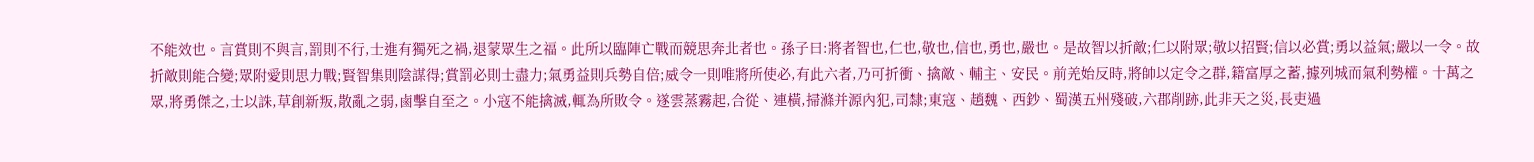不能效也。言賞則不與言,罰則不行,士進有獨死之禍,退蒙眾生之福。此所以臨陣亡戰而競思奔北者也。孫子曰:將者智也,仁也,敬也,信也,勇也,嚴也。是故智以折敵;仁以附眾;敬以招賢;信以必賞;勇以益氣;嚴以一令。故折敵則能合變;眾附愛則思力戰;賢智集則陰謀得;賞罰必則士盡力;氣勇益則兵勢自倍;威令一則唯將所使必,有此六者,乃可折衝、擒敵、輔主、安民。前羌始反時,將帥以定令之群,籍富厚之蓄,據列城而氣利勢權。十萬之眾,將勇傑之,士以誅,草創新叛,散亂之弱,鹵擊自至之。小寇不能擒滅,輒為所敗令。遂雲蒸霧起,合從、連橫,掃滌并源內犯,司隸;東寇、趙魏、西鈔、蜀漢五州殘破,六郡削跡,此非天之災,長吏過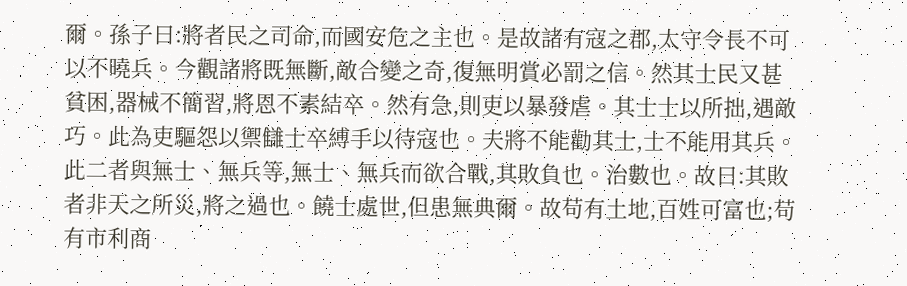爾。孫子曰:將者民之司命,而國安危之主也。是故諸有寇之郡,太守令長不可以不曉兵。今觀諸將既無斷,敵合變之奇,復無明賞必罰之信。然其士民又甚貧困,器械不簡習,將恩不素結卒。然有急,則吏以暴發虐。其士士以所拙,遇敵巧。此為吏驅怨以禦讎士卒縛手以待寇也。夫將不能勸其士,士不能用其兵。此二者與無士、無兵等,無士、無兵而欲合戰,其敗負也。治數也。故曰:其敗者非天之所災,將之過也。饒士處世,但患無典爾。故苟有土地,百姓可富也;苟有市利商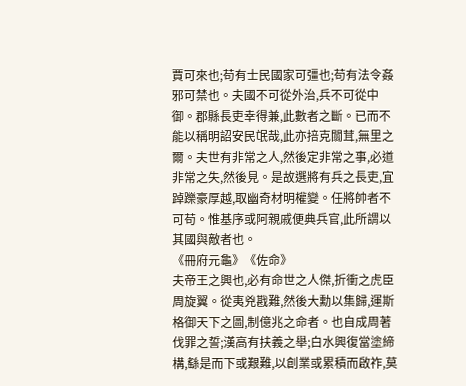賈可來也;苟有士民國家可彊也;苟有法令姦邪可禁也。夫國不可從外治,兵不可從中御。郡縣長吏幸得兼,此數者之斷。已而不能以稱明詔安民氓哉,此亦掊克闒茸,無里之爾。夫世有非常之人,然後定非常之事,必道非常之失,然後見。是故選將有兵之長吏,宜踔躒豪厚越,取幽奇材明權變。任將帥者不可苟。惟基序或阿親戚便典兵官,此所謂以其國與敵者也。
《冊府元龜》《佐命》
夫帝王之興也,必有命世之人傑,折衝之虎臣周旋翼。從夷兇戡難,然後大勳以集歸,運斯格御天下之圖,制億兆之命者。也自成周著伐罪之誓;漢高有扶義之舉;白水興復當塗締構,繇是而下或艱難,以創業或累積而啟祚,莫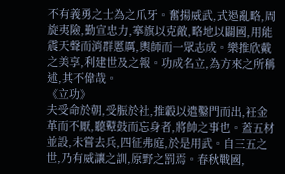不有義勇之士為之爪牙。奮揚威武,式遏亂略,周旋夷險,勤宣忠力,搴旗以克敵,略地以闢國,用能震天聲而消群慝厲,輿師而一眾志成。樂推欣戴之美享,利建世及之報。功成名立,為方來之所稱述,其不偉哉。
《立功》
夫受命於朝,受脤於社,推轂以遣鑿門而出,衽金革而不厭,聽鼙鼓而忘身者,將帥之事也。蓋五材並設,未嘗去兵,四征弗庭,於是用武。自三五之世,乃有威讓之訓,原野之罰焉。春秋戰國,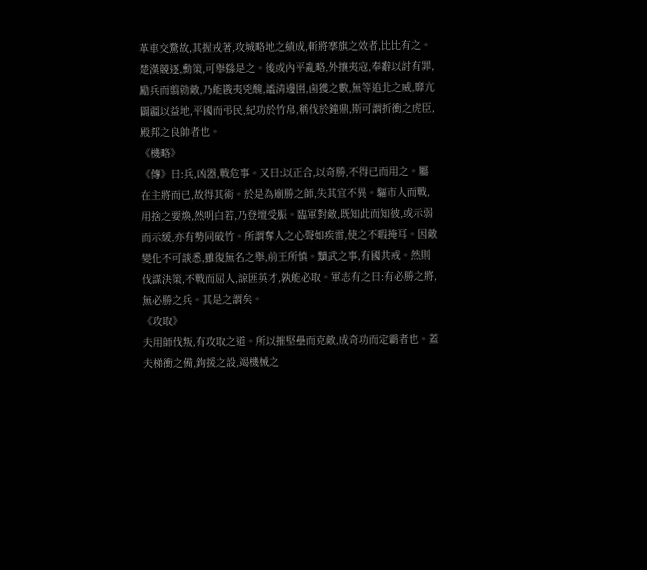革車交騖故,其握戎著,攻城略地之績成,斬將搴旗之效者,比比有之。楚漢競逐,勳策,可舉繇是之。後或內平亂略,外攘夷寇,奉辭以討有罪,勵兵而翦勍敵,乃能戡夷兇醜,謐清邊圉,鹵獲之數,無等追北之威,靡亢闢疆以益地,平國而弔民,紀功於竹帛,稱伐於鐘鼎,斯可謂折衝之虎臣,殿邦之良帥者也。
《機略》
《傳》曰:兵,凶器,戰危事。又曰:以正合,以奇勝,不得已而用之。屬在主將而已,故得其術。於是為廟勝之師,失其宜不異。驅市人而戰,用捨之要煥,然明白若,乃登壇受脤。臨軍對敵,既知此而知彼,或示弱而示緩,亦有勢同破竹。所謂奪人之心聲如疾雷,使之不暇掩耳。因敵變化不可談悉,雖復無名之舉,前王所慎。黷武之事,有國共戒。然則伐謀決策,不戰而屈人,諒匪英才,孰能必取。軍志有之曰:有必勝之將,無必勝之兵。其是之謂矣。
《攻取》
夫用師伐叛,有攻取之道。所以摧堅壘而克敵,成奇功而定霸者也。蓋夫梯衝之備,鉤援之設,竭機械之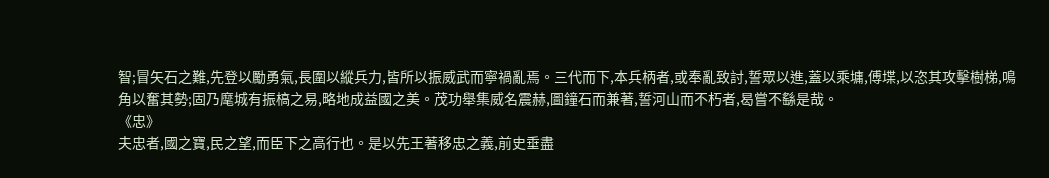智;冒矢石之難,先登以勵勇氣,長圍以縱兵力,皆所以振威武而寧禍亂焉。三代而下,本兵柄者,或奉亂致討,誓眾以進,蓋以乘墉,傅堞,以恣其攻擊樹梯,鳴角以奮其勢;固乃麾城有振槁之易,略地成益國之美。茂功舉集威名震赫,圖鐘石而兼著,誓河山而不朽者,曷嘗不繇是哉。
《忠》
夫忠者,國之寶,民之望,而臣下之高行也。是以先王著移忠之義,前史垂盡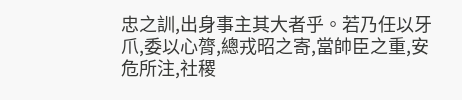忠之訓,出身事主其大者乎。若乃任以牙爪,委以心膂,總戎昭之寄,當帥臣之重,安危所注,社稷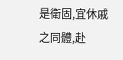是衛固,宜休戚之同體,赴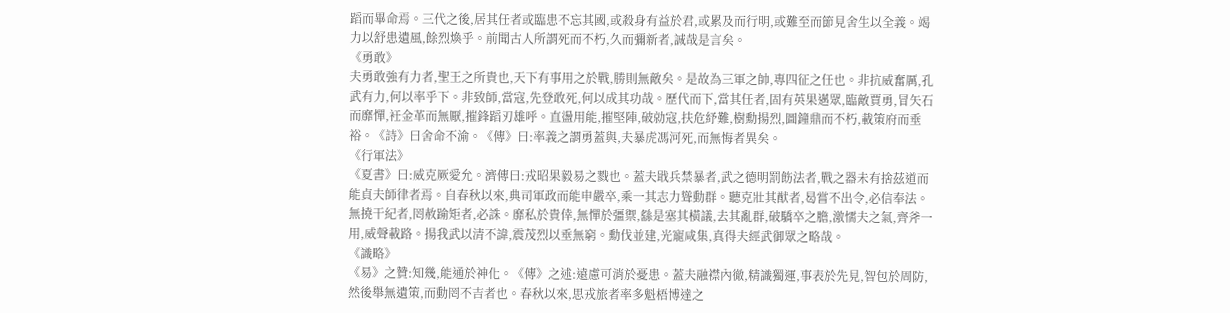蹈而畢命焉。三代之後,居其任者或臨患不忘其國,或殺身有益於君,或累及而行明,或難至而節見舍生以全義。竭力以舒患遺風,餘烈煥乎。前聞古人所謂死而不朽,久而彌新者,誠哉是言矣。
《勇敢》
夫勇敢強有力者,聖王之所貴也,天下有事用之於戰,勝則無敵矣。是故為三軍之帥,專四征之任也。非抗威奮厲,孔武有力,何以率乎下。非致師,當寇,先登敢死,何以成其功哉。歷代而下,當其任者,固有英果邁眾,臨敵賈勇,冒矢石而靡憚,衽金革而無厭,摧鋒蹈刃雄呼。直盪用能,摧堅陣,破勍寇,扶危紓難,樹勳揚烈,圖鐘鼎而不朽,載策府而垂裕。《詩》曰舍命不渝。《傳》曰:率義之謂勇蓋與,夫暴虎馮河死,而無悔者異矣。
《行軍法》
《夏書》曰:威克厥愛允。濟傳曰:戎昭果毅易之戮也。蓋夫戢兵禁暴者,武之德明罰飭法者,戰之器未有捨茲道而能貞夫師律者焉。自春秋以來,典司軍政而能申嚴卒,乘一其志力聳動群。聽克壯其猷者,曷嘗不出令,必信奉法。無撓干紀者,罔赦踰矩者,必誅。靡私於貴倖,無憚於彊禦,繇是塞其橫議,去其亂群,破驕卒之膽,激懦夫之氣,齊斧一用,威聲載路。揚我武以清不諱,震茂烈以垂無窮。勳伐並建,光寵咸集,真得夫經武御眾之略哉。
《識略》
《易》之贊:知幾,能通於神化。《傳》之述:遠慮可消於憂患。蓋夫融襟內徹,精識獨運,事表於先見,智包於周防,然後舉無遺策,而動罔不吉者也。春秋以來,思戎旅者率多魁梧博達之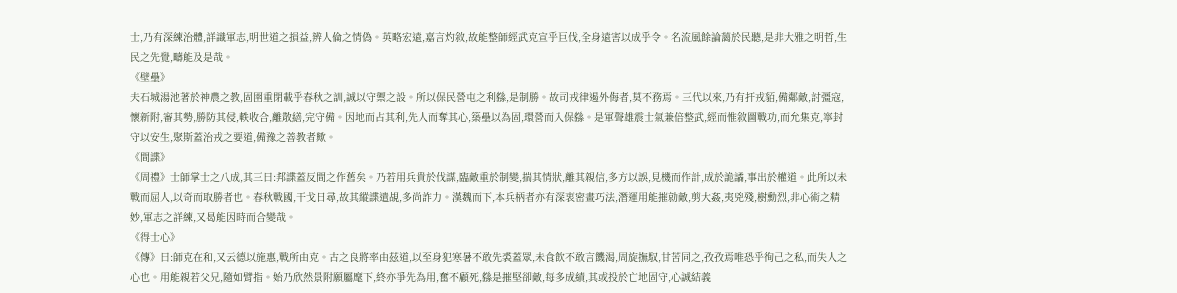士,乃有深練治體,詳識軍志,明世道之損益,辨人倫之情偽。英略宏遠,嘉言灼敘,故能整師經武克宣乎巨伐,全身遠害以成乎令。名流風餘論藹於民聽,是非大雅之明哲,生民之先覺,疇能及是哉。
《壁壘》
夫石城湯池著於神農之教,固圉重閉載乎春秋之訓,誠以守禦之設。所以保民營屯之利繇,是制勝。故司戎律遏外侮者,莫不務焉。三代以來,乃有扞戎貊,備鄰敵,討彊寇,懷新附,審其勢,勝防其侵,軼收合,離散繕,完守備。因地而占其利,先人而奪其心,築壘以為固,環營而入保繇。是軍聲雄震士氣兼倍整武,經而惟敘圖戰功,而允集克,寧封守以安生,聚斯蓋治戎之要道,備豫之善教者歟。
《間諜》
《周禮》士師掌士之八成,其三曰:邦諜蓋反間之作舊矣。乃若用兵貴於伐謀,臨敵重於制變,揣其情狀,離其親信,多方以誤,見機而作計,成於詭譎,事出於權道。此所以未戰而屈人,以奇而取勝者也。春秋戰國,干戈日尋,故其縱諜遣覘,多尚詐力。漢魏而下,本兵柄者亦有深衷密畫巧法,潛運用能摧勍敵,剪大姦,夷兇殘,樹勳烈,非心術之精妙,軍志之詳練,又曷能因時而合變哉。
《得士心》
《傳》曰:師克在和,又云德以施惠,戰所由克。古之良將率由茲道,以至身犯寒暑不敢先裘蓋眾,未食飲不敢言饑渴,周旋撫馭,甘苦同之,孜孜焉唯恐乎徇己之私,而失人之心也。用能親若父兄,隨如臂指。始乃欣然景附願屬麾下,終亦爭先為用,奮不顧死,繇是摧堅卻敵,每多成績,其或投於亡地固守,心誠結義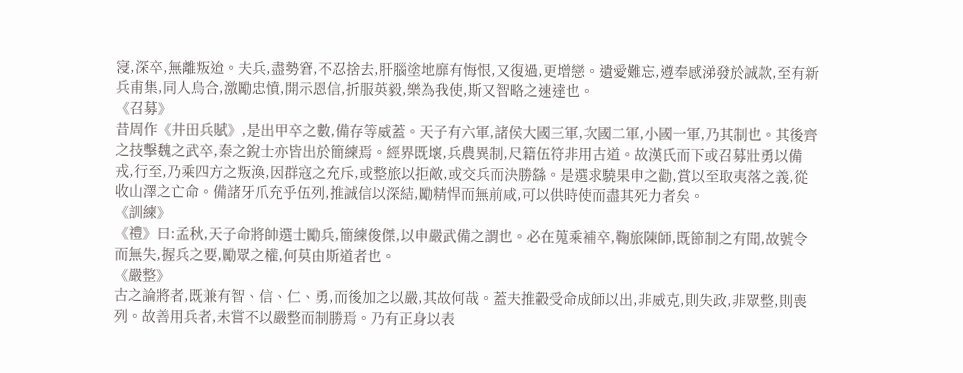寖,深卒,無離叛迨。夫兵,盡勢窘,不忍捨去,肝腦塗地靡有悔恨,又復過,更增戀。遺愛難忘,遵奉感涕發於誠款,至有新兵甫集,同人烏合,激勵忠憤,開示恩信,折服英毅,樂為我使,斯又智略之速達也。
《召募》
昔周作《井田兵賦》,是出甲卒之數,備存等威蓋。天子有六軍,諸侯大國三軍,次國二軍,小國一軍,乃其制也。其後齊之技擊魏之武卒,秦之銳士亦皆出於簡練焉。經界既壞,兵農異制,尺籍伍符非用古道。故漢氏而下或召募壯勇以備戎,行至,乃乘四方之叛渙,因群寇之充斥,或整旅以拒敵,或交兵而決勝繇。是選求驍果申之勸,賞以至取夷落之義,從收山澤之亡命。備諸牙爪充乎伍列,推誠信以深結,勵精悍而無前咸,可以供時使而盡其死力者矣。
《訓練》
《禮》曰:孟秋,天子命將帥選士勵兵,簡練俊傑,以申嚴武備之謂也。必在蒐乘補卒,鞠旅陳師,既節制之有聞,故號令而無失,握兵之要,勵眾之權,何莫由斯道者也。
《嚴整》
古之論將者,既兼有智、信、仁、勇,而後加之以嚴,其故何哉。蓋夫推轂受命成師以出,非威克,則失政,非眾整,則喪列。故善用兵者,未嘗不以嚴整而制勝焉。乃有正身以表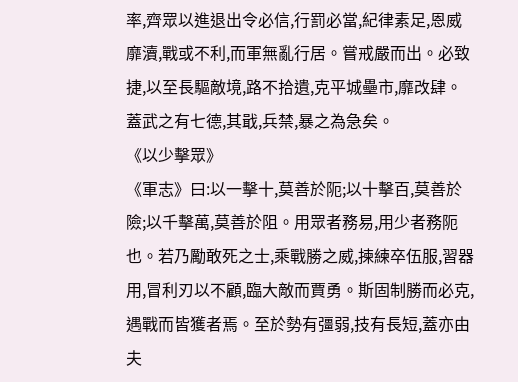率,齊眾以進退出令必信,行罰必當,紀律素足,恩威靡瀆,戰或不利,而軍無亂行居。嘗戒嚴而出。必致捷,以至長驅敵境,路不拾遺,克平城壘市,靡改肆。蓋武之有七德,其戢,兵禁,暴之為急矣。
《以少擊眾》
《軍志》曰:以一擊十,莫善於阨;以十擊百,莫善於險;以千擊萬,莫善於阻。用眾者務易,用少者務阨也。若乃勵敢死之士,乘戰勝之威,揀練卒伍服,習器用,冒利刃以不顧,臨大敵而賈勇。斯固制勝而必克,遇戰而皆獲者焉。至於勢有彊弱,技有長短,蓋亦由夫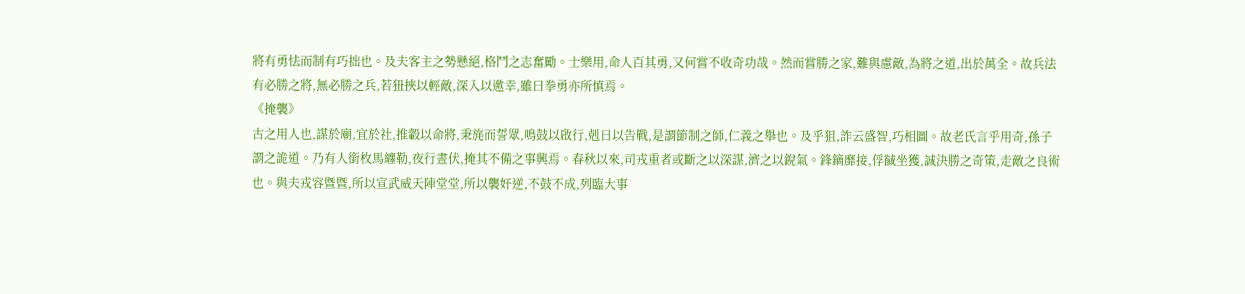將有勇怯而制有巧拙也。及夫客主之勢懸絕,格鬥之志奮勵。士樂用,命人百其勇,又何嘗不收奇功哉。然而嘗勝之家,難與慮敵,為將之道,出於萬全。故兵法有必勝之將,無必勝之兵,若狃挾以輕敵,深入以邀幸,雖曰拳勇亦所慎焉。
《掩襲》
古之用人也,謀於廟,宜於社,推轂以命將,秉旄而誓眾,鳴鼓以啟行,剋日以告戰,是謂節制之師,仁義之舉也。及乎狙,詐云盛智,巧相圖。故老氏言乎用奇,孫子謂之詭道。乃有人銜枚馬纏勒,夜行晝伏,掩其不備之事興焉。春秋以來,司戎重者或斷之以深謀,濟之以銳氣。鋒鏑靡接,俘馘坐獲,誠決勝之奇策,走敵之良術也。與夫戎容暨暨,所以宣武威天陣堂堂,所以襲奸逆,不鼓不成,列臨大事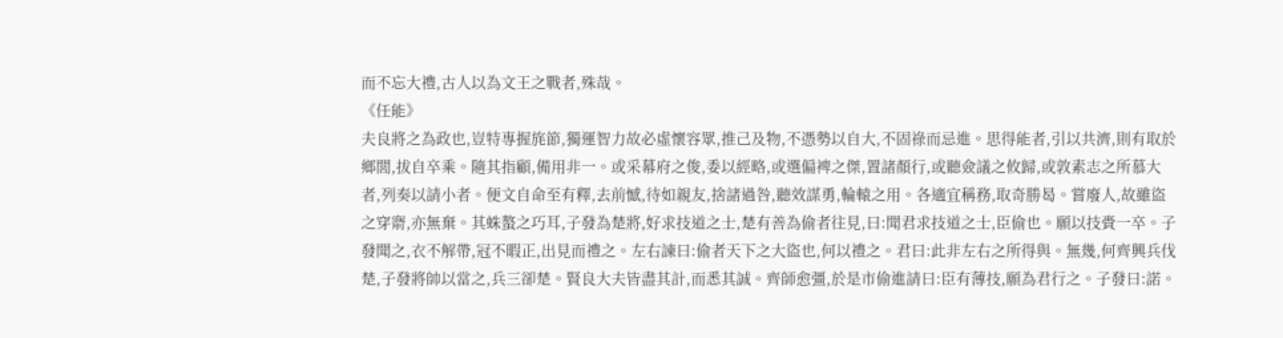而不忘大禮,古人以為文王之戰者,殊哉。
《任能》
夫良將之為政也,豈特專握旄節,獨運智力故必虛懷容眾,推己及物,不憑勢以自大,不固祿而忌進。思得能者,引以共濟,則有取於鄉閭,拔自卒乘。隨其指顧,備用非一。或采幕府之俊,委以經略,或選偏裨之傑,置諸顏行,或聽僉議之攸歸,或敦素志之所慕大者,列奏以請小者。便文自命至有釋,去前憾,待如親友,捨諸過咎,聽效謀勇,輪轅之用。各適宜稱務,取奇勝曷。嘗廢人,故雖盜之穿窬,亦無棄。其蛛螯之巧耳,子發為楚將,好求技道之士,楚有善為偷者往見,曰:聞君求技道之士,臣偷也。願以技賫一卒。子發聞之,衣不解帶,冠不暇正,出見而禮之。左右諫曰:偷者天下之大盜也,何以禮之。君曰:此非左右之所得與。無幾,何齊興兵伐楚,子發將帥以當之,兵三卻楚。賢良大夫皆盡其計,而悉其誠。齊師愈彊,於是市偷進請曰:臣有薄技,願為君行之。子發曰:諾。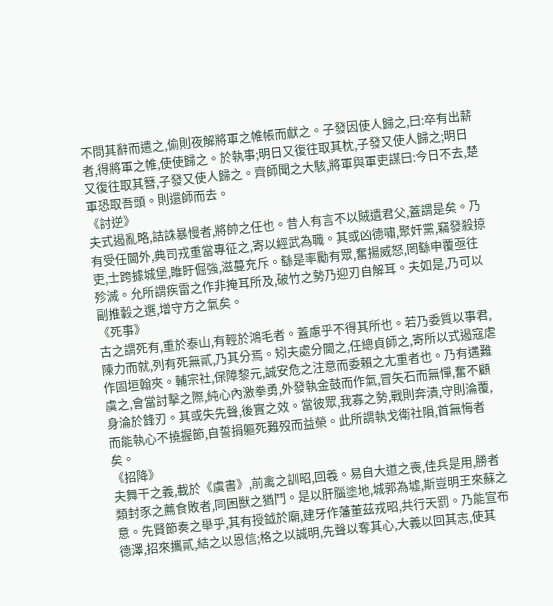不問其辭而遣之,偷則夜解將軍之帷帳而獻之。子發因使人歸之,曰:卒有出薪者,得將軍之帷,使使歸之。於執事;明日又復往取其枕,子發又使人歸之;明日又復往取其簪,子發又使人歸之。齊師聞之大駭,將軍與軍吏謀曰:今日不去,楚軍恐取吾頭。則還師而去。
《討逆》
夫式遏亂略,詰誅暴慢者,將帥之任也。昔人有言不以賊遺君父,蓋謂是矣。乃有受任閫外,典司戎重當專征之,寄以經武為職。其或凶德嘯,聚奸黨,竊發殺掠吏,士跨據城堡,睢盱倔強,滋蔓充斥。繇是率勵有眾,奮揚威怒,罔繇申覆亟往殄滅。允所謂疾雷之作非掩耳所及,破竹之勢乃迎刃自解耳。夫如是,乃可以副推轂之選,增守方之氣矣。
《死事》
古之謂死有,重於泰山,有輕於鴻毛者。蓋慮乎不得其所也。若乃委質以事君,陳力而就,列有死無貳,乃其分焉。矧夫處分閫之,任總貞師之,寄所以式遏寇虐作固垣翰夾。輔宗社,保障黎元,誠安危之注意而委賴之尢重者也。乃有遘難虞之,會當討擊之際,純心內激拳勇,外發執金鼓而作氣,冒矢石而無憚,奮不顧身淪於鋒刃。其或失先聲,後實之效。當彼眾,我寡之勢,戰則奔潰,守則淪覆,而能執心不撓握節,自誓捐軀死難歿而益榮。此所謂執戈衛社隕,首無悔者矣。
《招降》
夫舞干之義,載於《虞書》,前禽之訓昭,回羲。易自大道之喪,佳兵是用,勝者類封豕之薦食敗者,同困獸之猶鬥。是以肝腦塗地,城郭為墟,斯豈明王來蘇之意。先賢節奏之舉乎,其有授鉞於廟,建牙作藩董茲戎昭,共行天罰。乃能宣布德澤,招來攜貳,結之以恩信;格之以誠明,先聲以奪其心,大義以回其志,使其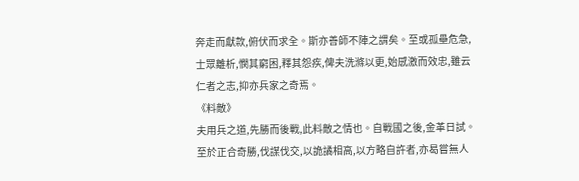奔走而獻款,俯伏而求全。斯亦善師不陣之謂矣。至或孤壘危急,士眾離析,憫其窮困,釋其怨疾,俾夫洗滌以更,始感激而效忠,雖云仁者之志,抑亦兵家之奇焉。
《料敵》
夫用兵之道,先勝而後戰,此料敵之情也。自戰國之後,金革日試。至於正合奇勝,伐謀伐交,以詭譎相高,以方略自許者,亦曷嘗無人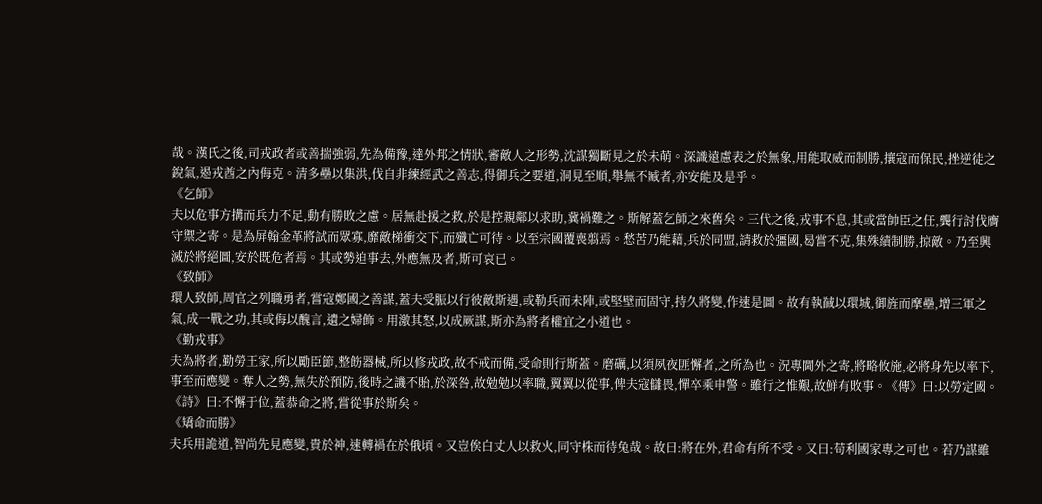哉。漢氏之後,司戎政者或善揣強弱,先為備豫,達外邦之情狀,審敵人之形勢,沈謀獨斷見之於未萌。深識遠慮表之於無象,用能取威而制勝,攘寇而保民,挫逆徒之銳氣,遏戎酋之內侮克。清多壘以集洪,伐自非練經武之善志,得御兵之要道,洞見至順,舉無不臧者,亦安能及是乎。
《乞師》
夫以危事方搆而兵力不足,動有勝敗之慮。居無赴援之救,於是控親鄰以求助,冀禍難之。斯解蓋乞師之來舊矣。三代之後,戎事不息,其或當帥臣之任,龔行討伐膺守禦之寄。是為屏翰金革將試而眾寡,靡敵梯衝交下,而殲亡可待。以至宗國覆喪翦焉。愁苦乃能藉,兵於同盟,請救於彊國,曷嘗不克,集殊績制勝,掠敵。乃至興滅於將絕圖,安於既危者焉。其或勢迫事去,外應無及者,斯可哀已。
《致師》
環人致師,周官之列職勇者,嘗寇鄭國之善謀,蓋夫受脤以行彼敵斯遇,或勒兵而未陣,或堅壁而固守,持久將變,作速是圖。故有執馘以環城,御旌而摩壘,增三軍之氣,成一戰之功,其或侮以醜言,遺之婦飾。用激其怒,以成厥謀,斯亦為將者權宜之小道也。
《勤戎事》
夫為將者,勤勞王家,所以勵臣節,整飭器械,所以修戎政,故不戒而備,受命則行斯蓋。磨礪,以須夙夜匪懈者,之所為也。況專閫外之寄,將略攸施,必將身先以率下,事至而應變。奪人之勢,無失於預防,後時之譏不貽,於深咎,故勉勉以率職,翼翼以從事,俾夫寇讎畏,憚卒乘申警。雖行之惟艱,故鮮有敗事。《傳》曰:以勞定國。《詩》曰:不懈于位,蓋恭命之將,嘗從事於斯矣。
《矯命而勝》
夫兵用詭道,智尚先見應變,貴於神,速轉禍在於俄頃。又豈俟白丈人以救火,同守株而待兔哉。故曰:將在外,君命有所不受。又曰:苟利國家專之可也。若乃謀雖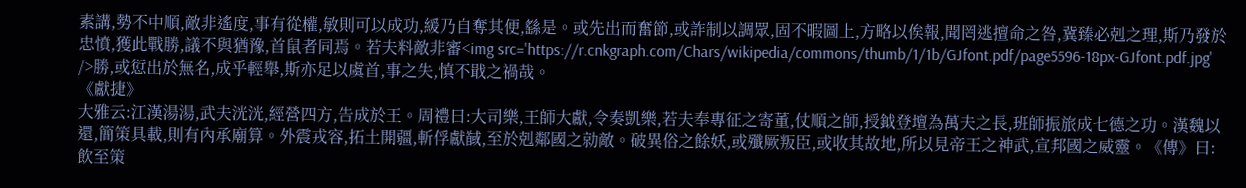素講,勢不中順,敵非遙度,事有從權,敏則可以成功,緩乃自奪其便,繇是。或先出而奮節,或詐制以調眾,固不暇圖上,方略以俟報,聞罔逃擅命之咎,冀臻必剋之理,斯乃發於忠憤,獲此戰勝,議不與猶豫,首鼠者同焉。若夫料敵非審<img src='https://r.cnkgraph.com/Chars/wikipedia/commons/thumb/1/1b/GJfont.pdf/page5596-18px-GJfont.pdf.jpg' />勝,或愆出於無名,成乎輕舉,斯亦足以虞首,事之失,慎不戢之禍哉。
《獻捷》
大雅云:江漢湯湯,武夫洸洸,經營四方,告成於王。周禮曰:大司樂,王師大獻,令奏凱樂,若夫奉專征之寄董,仗順之師,授鉞登壇為萬夫之長,班師振旅成七德之功。漢魏以還,簡策具載,則有內承廟算。外震戎容,拓土開疆,斬俘獻馘,至於剋鄰國之勍敵。破異俗之餘妖,或殲厥叛臣,或收其故地,所以見帝王之神武,宣邦國之威靈。《傳》曰:飲至策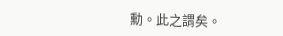勳。此之謂矣。